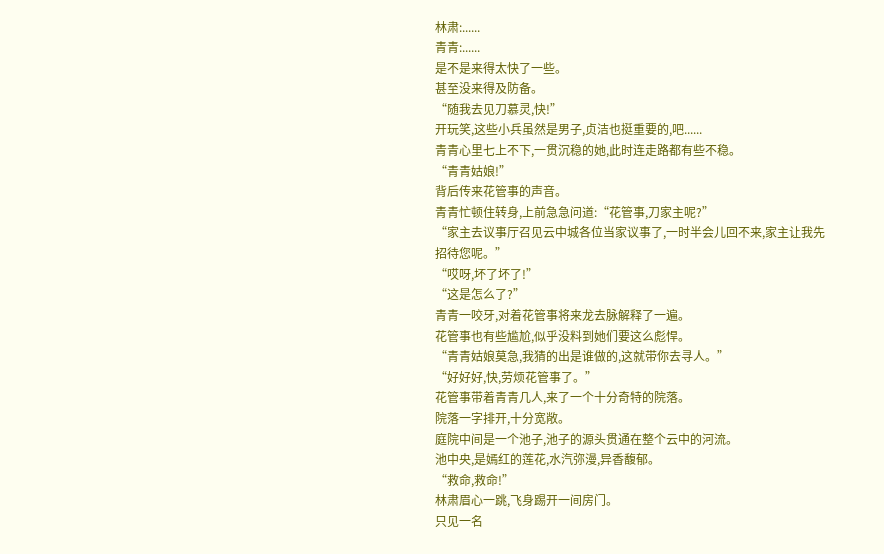林肃:......
青青:......
是不是来得太快了一些。
甚至没来得及防备。
“随我去见刀慕灵,快!”
开玩笑,这些小兵虽然是男子,贞洁也挺重要的,吧......
青青心里七上不下,一贯沉稳的她,此时连走路都有些不稳。
“青青姑娘!”
背后传来花管事的声音。
青青忙顿住转身,上前急急问道:“花管事,刀家主呢?”
“家主去议事厅召见云中城各位当家议事了,一时半会儿回不来,家主让我先招待您呢。”
“哎呀,坏了坏了!”
“这是怎么了?”
青青一咬牙,对着花管事将来龙去脉解释了一遍。
花管事也有些尴尬,似乎没料到她们要这么彪悍。
“青青姑娘莫急,我猜的出是谁做的,这就带你去寻人。”
“好好好,快,劳烦花管事了。”
花管事带着青青几人,来了一个十分奇特的院落。
院落一字排开,十分宽敞。
庭院中间是一个池子,池子的源头贯通在整个云中的河流。
池中央,是嫣红的莲花,水汽弥漫,异香馥郁。
“救命,救命!”
林肃眉心一跳,飞身踢开一间房门。
只见一名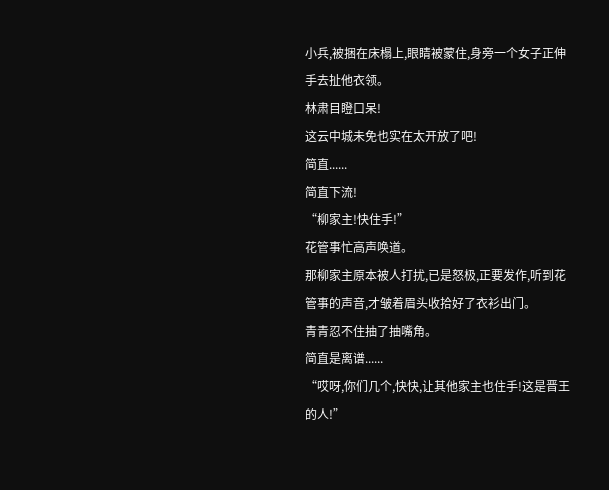小兵,被捆在床榻上,眼睛被蒙住,身旁一个女子正伸手去扯他衣领。
林肃目瞪口呆!
这云中城未免也实在太开放了吧!
简直......
简直下流!
“柳家主!快住手!”
花管事忙高声唤道。
那柳家主原本被人打扰,已是怒极,正要发作,听到花管事的声音,才皱着眉头收拾好了衣衫出门。
青青忍不住抽了抽嘴角。
简直是离谱......
“哎呀,你们几个,快快,让其他家主也住手!这是晋王的人!”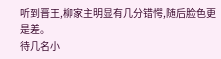听到晋王,柳家主明显有几分错愕,随后脸色更是差。
待几名小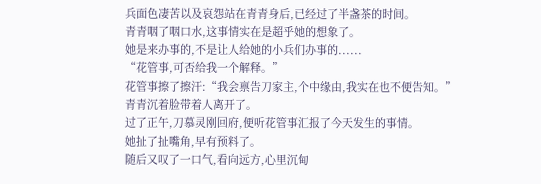兵面色凄苦以及哀怨站在青青身后,已经过了半盏茶的时间。
青青咽了咽口水,这事情实在是超乎她的想象了。
她是来办事的,不是让人给她的小兵们办事的......
“花管事,可否给我一个解释。”
花管事擦了擦汗:“我会禀告刀家主,个中缘由,我实在也不便告知。”
青青沉着脸带着人离开了。
过了正午,刀慕灵刚回府,便听花管事汇报了今天发生的事情。
她扯了扯嘴角,早有预料了。
随后又叹了一口气,看向远方,心里沉甸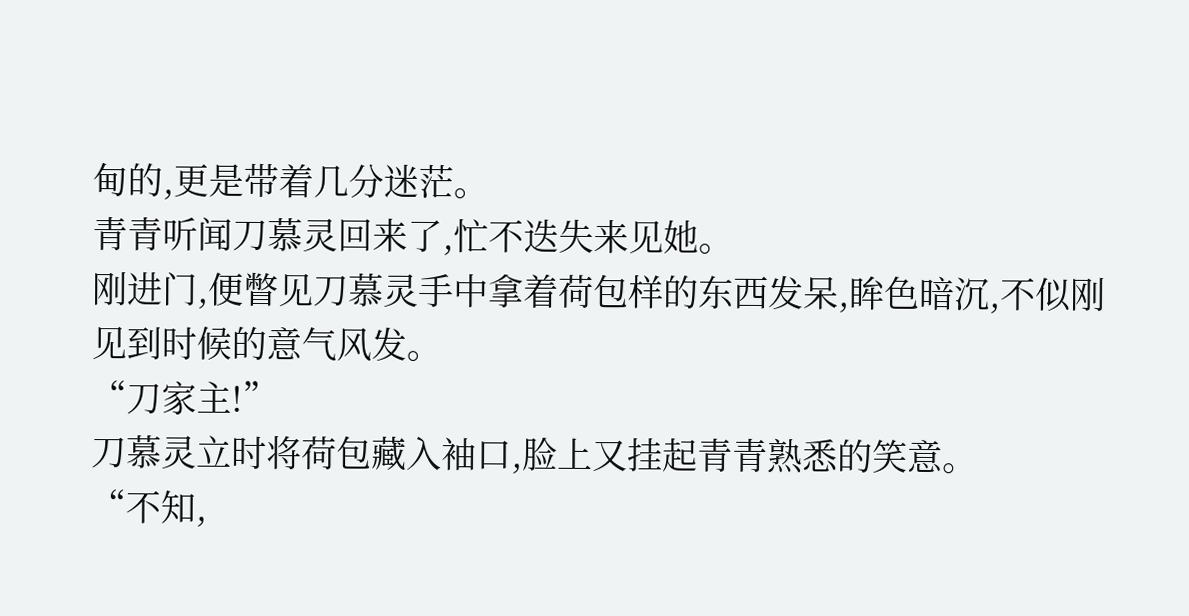甸的,更是带着几分迷茫。
青青听闻刀慕灵回来了,忙不迭失来见她。
刚进门,便瞥见刀慕灵手中拿着荷包样的东西发呆,眸色暗沉,不似刚见到时候的意气风发。
“刀家主!”
刀慕灵立时将荷包藏入袖口,脸上又挂起青青熟悉的笑意。
“不知,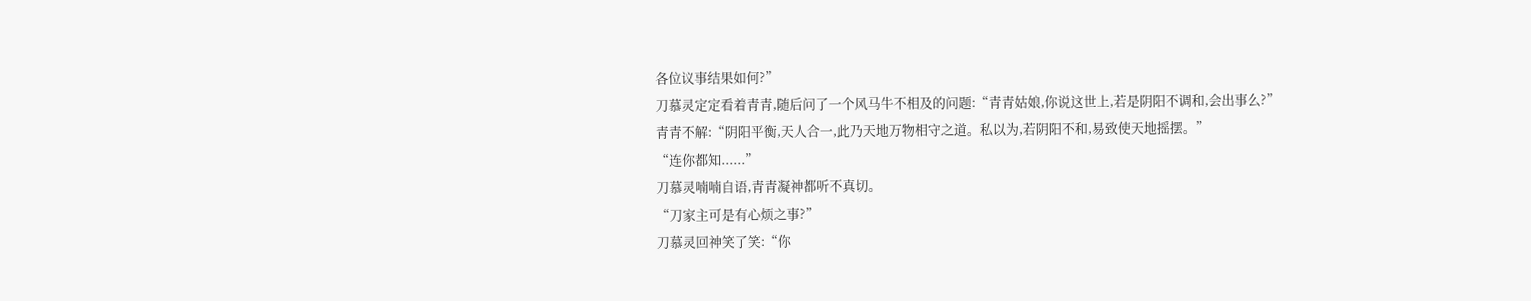各位议事结果如何?”
刀慕灵定定看着青青,随后问了一个风马牛不相及的问题:“青青姑娘,你说这世上,若是阴阳不调和,会出事么?”
青青不解:“阴阳平衡,天人合一,此乃天地万物相守之道。私以为,若阴阳不和,易致使天地摇摆。”
“连你都知......”
刀慕灵喃喃自语,青青凝神都听不真切。
“刀家主可是有心烦之事?”
刀慕灵回神笑了笑:“你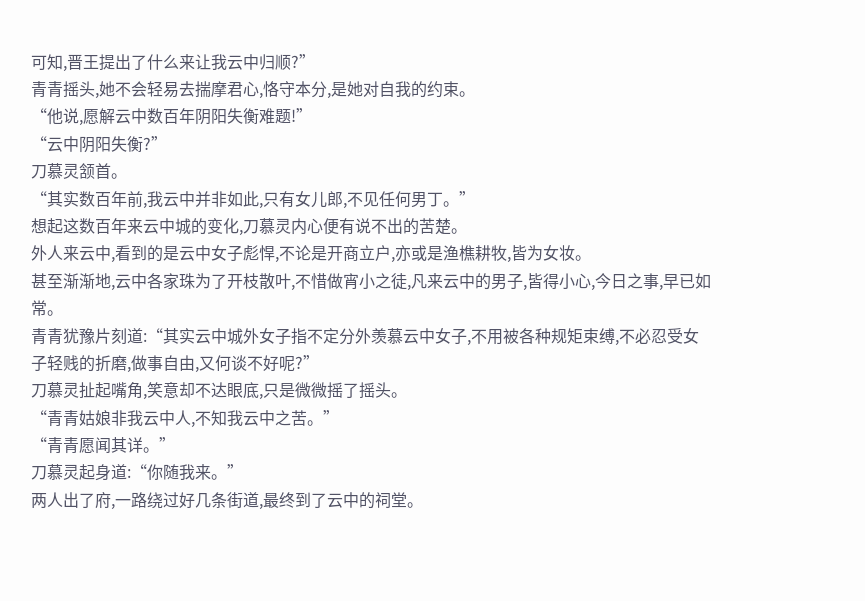可知,晋王提出了什么来让我云中归顺?”
青青摇头,她不会轻易去揣摩君心,恪守本分,是她对自我的约束。
“他说,愿解云中数百年阴阳失衡难题!”
“云中阴阳失衡?”
刀慕灵颔首。
“其实数百年前,我云中并非如此,只有女儿郎,不见任何男丁。”
想起这数百年来云中城的变化,刀慕灵内心便有说不出的苦楚。
外人来云中,看到的是云中女子彪悍,不论是开商立户,亦或是渔樵耕牧,皆为女妆。
甚至渐渐地,云中各家珠为了开枝散叶,不惜做宵小之徒,凡来云中的男子,皆得小心,今日之事,早已如常。
青青犹豫片刻道:“其实云中城外女子指不定分外羡慕云中女子,不用被各种规矩束缚,不必忍受女子轻贱的折磨,做事自由,又何谈不好呢?”
刀慕灵扯起嘴角,笑意却不达眼底,只是微微摇了摇头。
“青青姑娘非我云中人,不知我云中之苦。”
“青青愿闻其详。”
刀慕灵起身道:“你随我来。”
两人出了府,一路绕过好几条街道,最终到了云中的祠堂。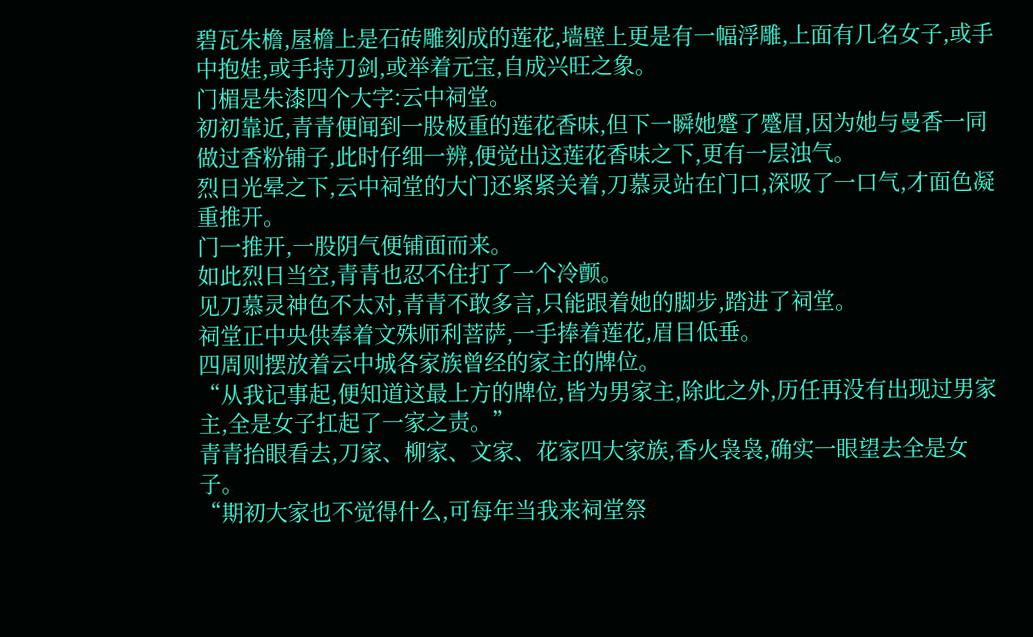碧瓦朱檐,屋檐上是石砖雕刻成的莲花,墙壁上更是有一幅浮雕,上面有几名女子,或手中抱娃,或手持刀剑,或举着元宝,自成兴旺之象。
门楣是朱漆四个大字:云中祠堂。
初初靠近,青青便闻到一股极重的莲花香味,但下一瞬她蹙了蹙眉,因为她与曼香一同做过香粉铺子,此时仔细一辨,便觉出这莲花香味之下,更有一层浊气。
烈日光晕之下,云中祠堂的大门还紧紧关着,刀慕灵站在门口,深吸了一口气,才面色凝重推开。
门一推开,一股阴气便铺面而来。
如此烈日当空,青青也忍不住打了一个冷颤。
见刀慕灵神色不太对,青青不敢多言,只能跟着她的脚步,踏进了祠堂。
祠堂正中央供奉着文殊师利菩萨,一手捧着莲花,眉目低垂。
四周则摆放着云中城各家族曾经的家主的牌位。
“从我记事起,便知道这最上方的牌位,皆为男家主,除此之外,历任再没有出现过男家主,全是女子扛起了一家之责。”
青青抬眼看去,刀家、柳家、文家、花家四大家族,香火袅袅,确实一眼望去全是女子。
“期初大家也不觉得什么,可每年当我来祠堂祭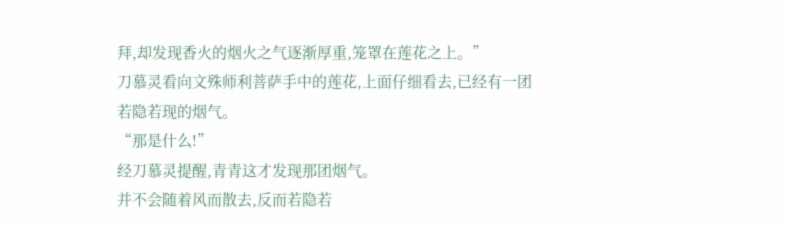拜,却发现香火的烟火之气逐渐厚重,笼罩在莲花之上。”
刀慕灵看向文殊师利菩萨手中的莲花,上面仔细看去,已经有一团若隐若现的烟气。
“那是什么!”
经刀慕灵提醒,青青这才发现那团烟气。
并不会随着风而散去,反而若隐若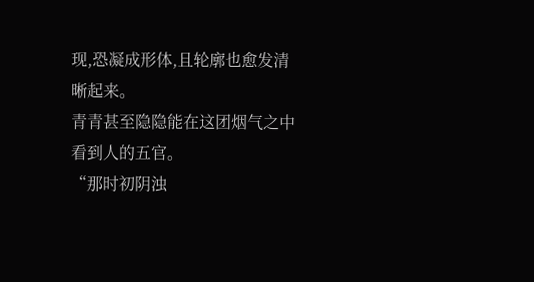现,恐凝成形体,且轮廓也愈发清晰起来。
青青甚至隐隐能在这团烟气之中看到人的五官。
“那时初阴浊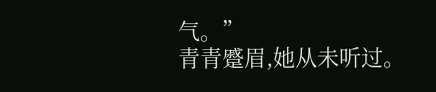气。”
青青蹙眉,她从未听过。